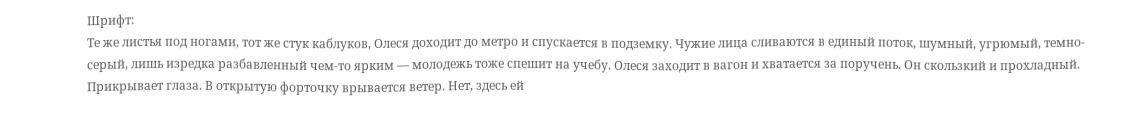Шрифт:
Те же листья под ногами, тот же стук каблуков, Олеся доходит до метро и спускается в подземку. Чужие лица сливаются в единый поток, шумный, угрюмый, темно-серый, лишь изредка разбавленный чем-то ярким — молодежь тоже спешит на учебу. Олеся заходит в вагон и хватается за поручень. Он скользкий и прохладный. Прикрывает глаза. В открытую форточку врывается ветер. Нет, здесь ей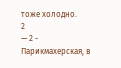тоже холодно.
2
— 2 -
Парикмахерская, в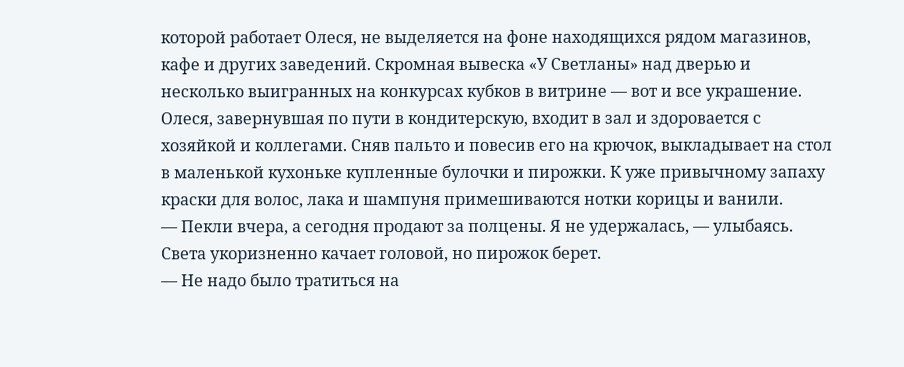которой работает Олеся, не выделяется на фоне находящихся рядом магазинов, кафе и других заведений. Скромная вывеска «У Светланы» над дверью и несколько выигранных на конкурсах кубков в витрине — вот и все украшение. Олеся, завернувшая по пути в кондитерскую, входит в зал и здоровается с хозяйкой и коллегами. Сняв пальто и повесив его на крючок, выкладывает на стол в маленькой кухоньке купленные булочки и пирожки. К уже привычному запаху краски для волос, лака и шампуня примешиваются нотки корицы и ванили.
— Пекли вчера, а сегодня продают за полцены. Я не удержалась, — улыбаясь.
Света укоризненно качает головой, но пирожок берет.
— Не надо было тратиться на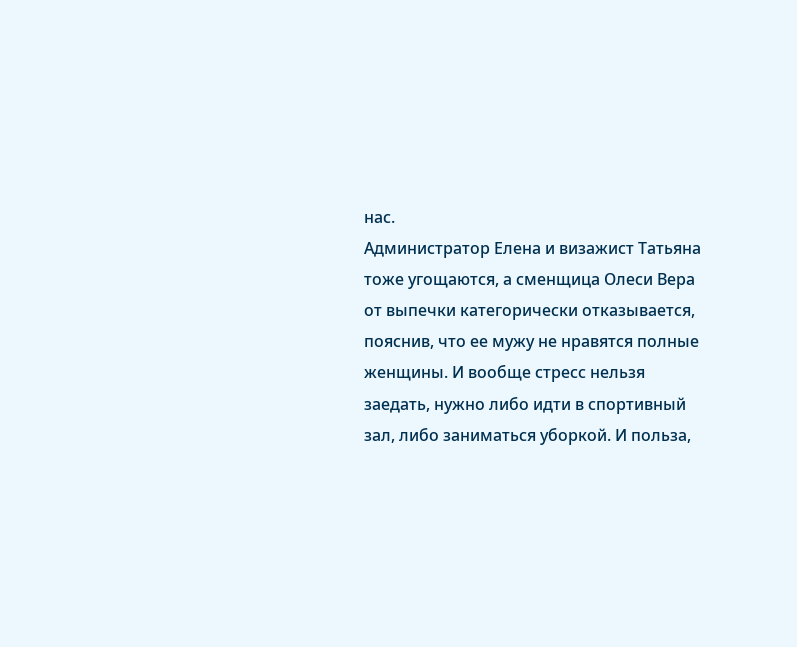нас.
Администратор Елена и визажист Татьяна тоже угощаются, а сменщица Олеси Вера от выпечки категорически отказывается, пояснив, что ее мужу не нравятся полные женщины. И вообще стресс нельзя заедать, нужно либо идти в спортивный зал, либо заниматься уборкой. И польза,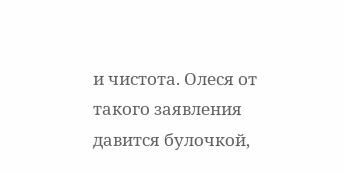и чистота. Олеся от такого заявления давится булочкой,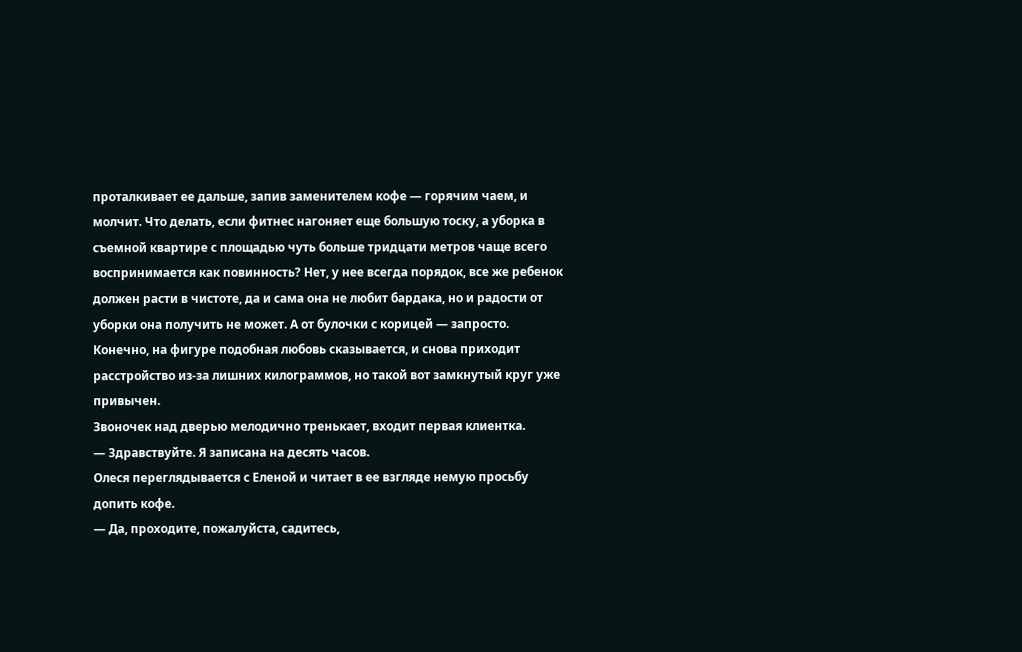проталкивает ее дальше, запив заменителем кофе — горячим чаем, и молчит. Что делать, если фитнес нагоняет еще большую тоску, а уборка в съемной квартире с площадью чуть больше тридцати метров чаще всего воспринимается как повинность? Нет, у нее всегда порядок, все же ребенок должен расти в чистоте, да и сама она не любит бардака, но и радости от уборки она получить не может. А от булочки с корицей — запросто. Конечно, на фигуре подобная любовь сказывается, и снова приходит расстройство из-за лишних килограммов, но такой вот замкнутый круг уже привычен.
Звоночек над дверью мелодично тренькает, входит первая клиентка.
— Здравствуйте. Я записана на десять часов.
Олеся переглядывается с Еленой и читает в ее взгляде немую просьбу допить кофе.
— Да, проходите, пожалуйста, садитесь,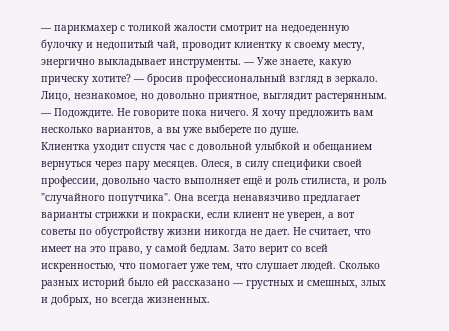— парикмахер с толикой жалости смотрит на недоеденную булочку и недопитый чай, проводит клиентку к своему месту, энергично выкладывает инструменты. — Уже знаете, какую прическу хотите? — бросив профессиональный взгляд в зеркало. Лицо, незнакомое, но довольно приятное, выглядит растерянным. — Подождите. Не говорите пока ничего. Я хочу предложить вам несколько вариантов, а вы уже выберете по душе.
Клиентка уходит спустя час с довольной улыбкой и обещанием вернуться через пару месяцев. Олеся, в силу специфики своей профессии, довольно часто выполняет ещё и роль стилиста, и роль "случайного попутчика". Она всегда ненавязчиво предлагает варианты стрижки и покраски, если клиент не уверен, а вот советы по обустройству жизни никогда не дает. Не считает, что имеет на это право, у самой бедлам. Зато верит со всей искренностью, что помогает уже тем, что слушает людей. Сколько разных историй было ей рассказано — грустных и смешных, злых и добрых, но всегда жизненных.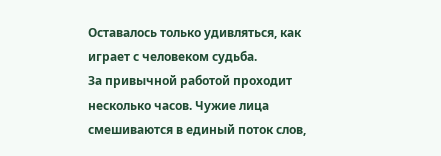Оставалось только удивляться, как играет с человеком судьба.
За привычной работой проходит несколько часов. Чужие лица смешиваются в единый поток слов,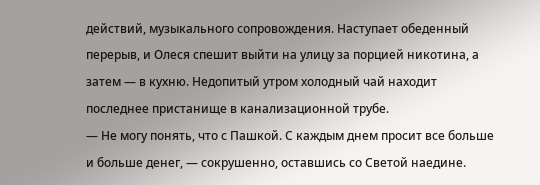действий, музыкального сопровождения. Наступает обеденный перерыв, и Олеся спешит выйти на улицу за порцией никотина, а затем — в кухню. Недопитый утром холодный чай находит последнее пристанище в канализационной трубе.
— Не могу понять, что с Пашкой. С каждым днем просит все больше и больше денег, — сокрушенно, оставшись со Светой наедине.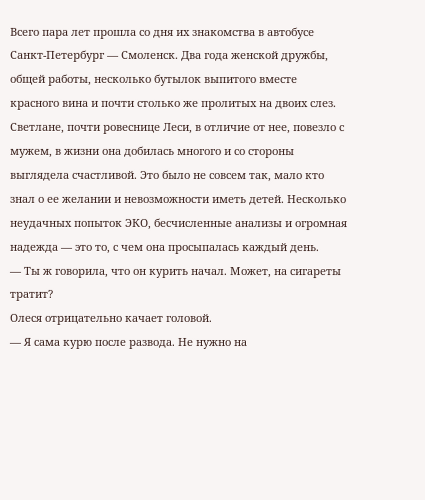Всего пара лет прошла со дня их знакомства в автобусе Санкт-Петербург — Смоленск. Два года женской дружбы, общей работы, несколько бутылок выпитого вместе красного вина и почти столько же пролитых на двоих слез. Светлане, почти ровеснице Леси, в отличие от нее, повезло с мужем, в жизни она добилась многого и со стороны выглядела счастливой. Это было не совсем так, мало кто знал о ее желании и невозможности иметь детей. Несколько неудачных попыток ЭКО, бесчисленные анализы и огромная надежда — это то, с чем она просыпалась каждый день.
— Ты ж говорила, что он курить начал. Может, на сигареты тратит?
Олеся отрицательно качает головой.
— Я сама курю после развода. Не нужно на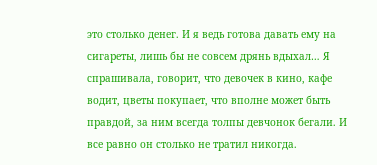это столько денег. И я ведь готова давать ему на сигареты, лишь бы не совсем дрянь вдыхал… Я спрашивала, говорит, что девочек в кино, кафе водит, цветы покупает, что вполне может быть правдой, за ним всегда толпы девчонок бегали. И все равно он столько не тратил никогда.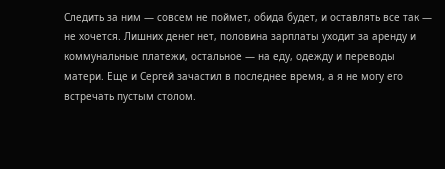Следить за ним — совсем не поймет, обида будет, и оставлять все так — не хочется. Лишних денег нет, половина зарплаты уходит за аренду и коммунальные платежи, остальное — на еду, одежду и переводы матери. Еще и Сергей зачастил в последнее время, а я не могу его встречать пустым столом.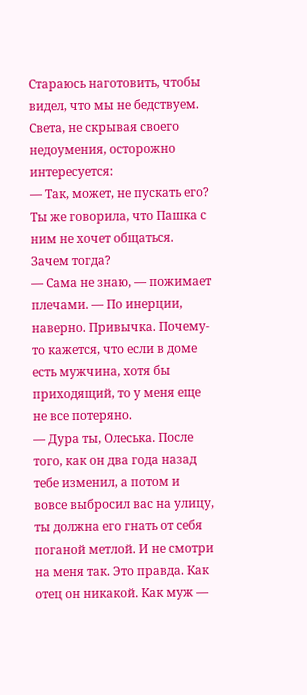Стараюсь наготовить, чтобы видел, что мы не бедствуем.
Света, не скрывая своего недоумения, осторожно интересуется:
— Так, может, не пускать его? Ты же говорила, что Пашка с ним не хочет общаться. Зачем тогда?
— Сама не знаю, — пожимает плечами. — По инерции, наверно. Привычка. Почему-то кажется, что если в доме есть мужчина, хотя бы приходящий, то у меня еще не все потеряно.
— Дура ты, Олеська. После того, как он два года назад тебе изменил, а потом и вовсе выбросил вас на улицу, ты должна его гнать от себя поганой метлой. И не смотри на меня так. Это правда. Как отец он никакой. Как муж —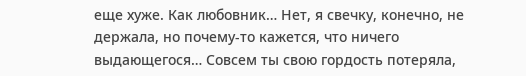еще хуже. Как любовник… Нет, я свечку, конечно, не держала, но почему-то кажется, что ничего выдающегося… Совсем ты свою гордость потеряла,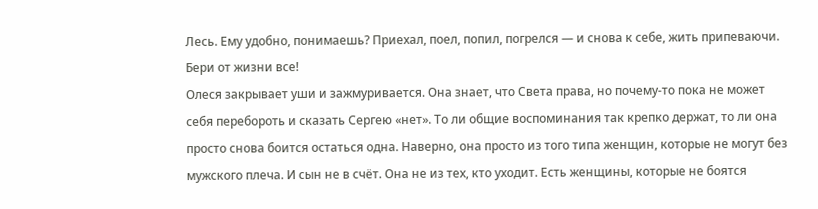Лесь. Ему удобно, понимаешь? Приехал, поел, попил, погрелся — и снова к себе, жить припеваючи. Бери от жизни все!
Олеся закрывает уши и зажмуривается. Она знает, что Света права, но почему-то пока не может себя перебороть и сказать Сергею «нет». То ли общие воспоминания так крепко держат, то ли она просто снова боится остаться одна. Наверно, она просто из того типа женщин, которые не могут без мужского плеча. И сын не в счёт. Она не из тех, кто уходит. Есть женщины, которые не боятся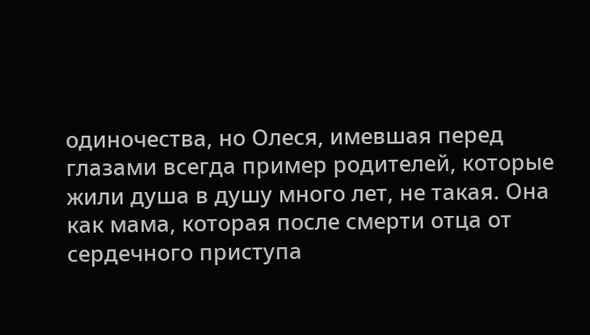одиночества, но Олеся, имевшая перед глазами всегда пример родителей, которые жили душа в душу много лет, не такая. Она как мама, которая после смерти отца от сердечного приступа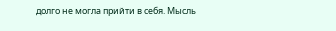долго не могла прийти в себя. Мысль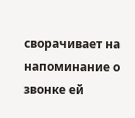сворачивает на напоминание о звонке ей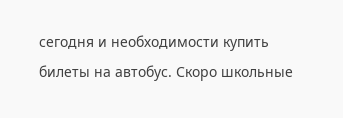сегодня и необходимости купить билеты на автобус. Скоро школьные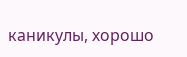каникулы, хорошо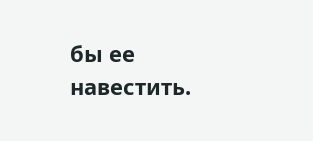бы ее навестить.